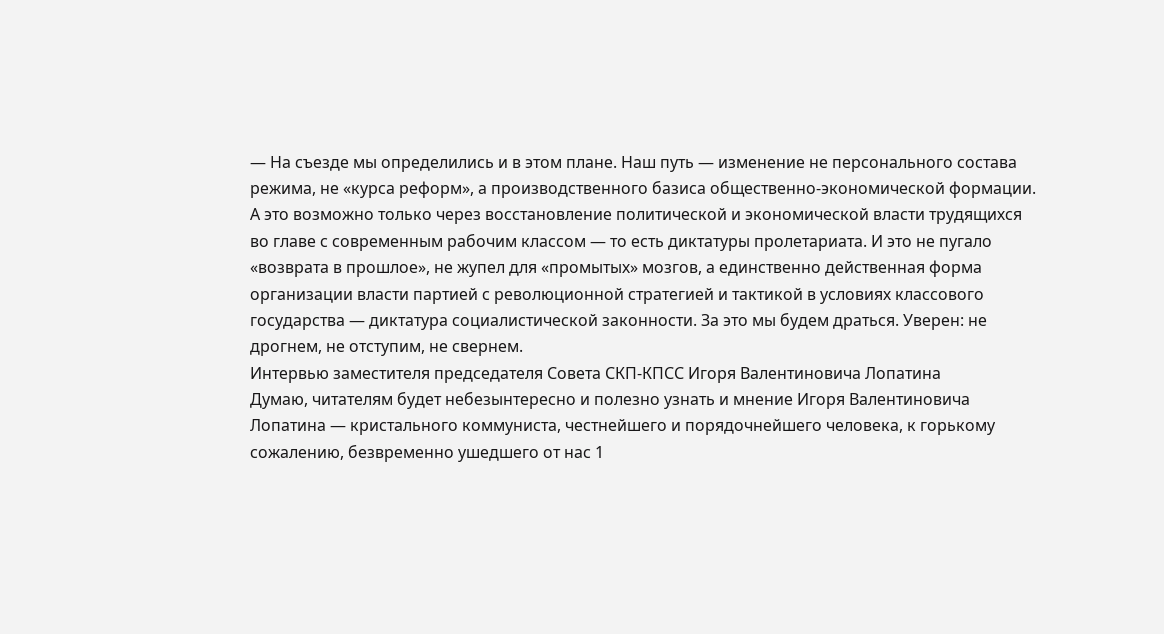— На съезде мы определились и в этом плане. Наш путь — изменение не персонального состава режима, не «курса реформ», а производственного базиса общественно-экономической формации. А это возможно только через восстановление политической и экономической власти трудящихся во главе с современным рабочим классом — то есть диктатуры пролетариата. И это не пугало «возврата в прошлое», не жупел для «промытых» мозгов, а единственно действенная форма организации власти партией с революционной стратегией и тактикой в условиях классового государства — диктатура социалистической законности. За это мы будем драться. Уверен: не дрогнем, не отступим, не свернем.
Интервью заместителя председателя Совета СКП-КПСС Игоря Валентиновича Лопатина
Думаю, читателям будет небезынтересно и полезно узнать и мнение Игоря Валентиновича Лопатина — кристального коммуниста, честнейшего и порядочнейшего человека, к горькому сожалению, безвременно ушедшего от нас 1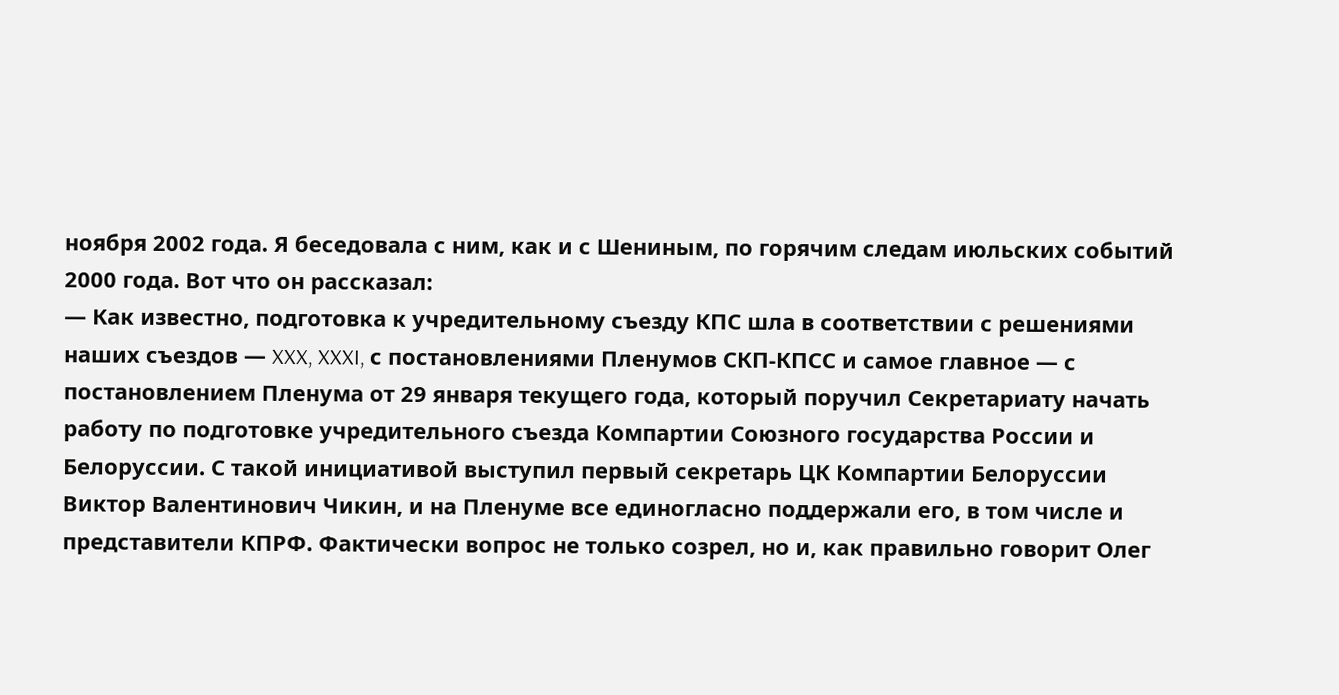ноября 2002 года. Я беседовала с ним, как и с Шениным, по горячим следам июльских событий 2000 года. Вот что он рассказал:
— Как известно, подготовка к учредительному съезду КПС шла в соответствии с решениями наших съездов — XXX, XXXI, с постановлениями Пленумов СКП-КПСС и самое главное — с постановлением Пленума от 29 января текущего года, который поручил Секретариату начать работу по подготовке учредительного съезда Компартии Союзного государства России и Белоруссии. С такой инициативой выступил первый секретарь ЦК Компартии Белоруссии Виктор Валентинович Чикин, и на Пленуме все единогласно поддержали его, в том числе и представители КПРФ. Фактически вопрос не только созрел, но и, как правильно говорит Олег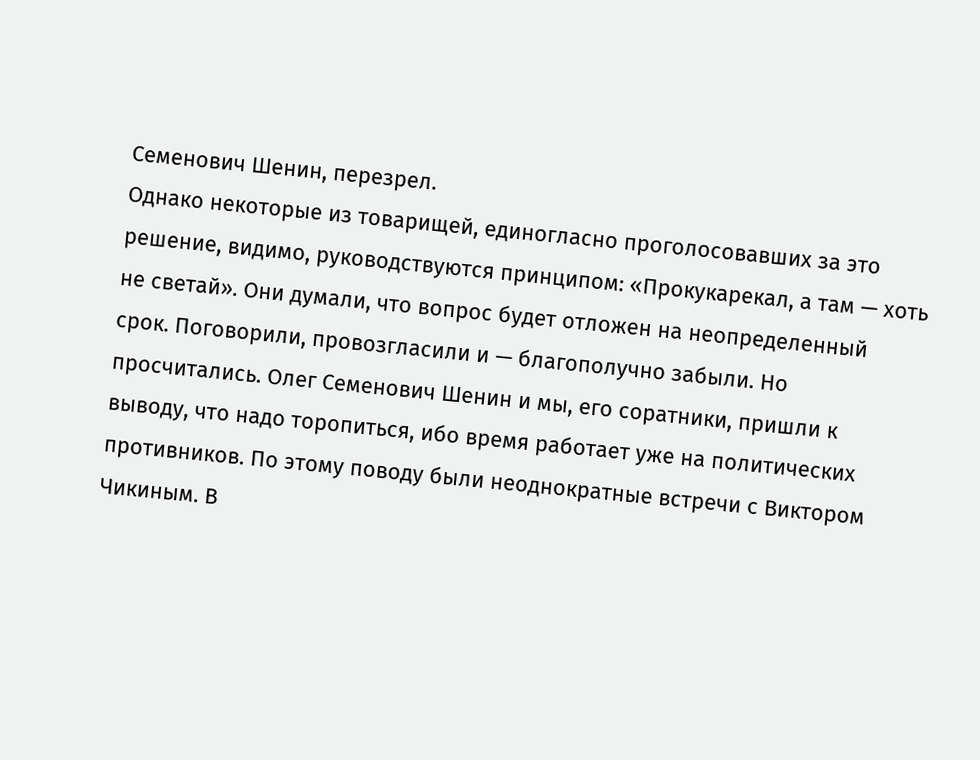Семенович Шенин, перезрел.
Однако некоторые из товарищей, единогласно проголосовавших за это решение, видимо, руководствуются принципом: «Прокукарекал, а там — хоть не светай». Они думали, что вопрос будет отложен на неопределенный срок. Поговорили, провозгласили и — благополучно забыли. Но просчитались. Олег Семенович Шенин и мы, его соратники, пришли к выводу, что надо торопиться, ибо время работает уже на политических противников. По этому поводу были неоднократные встречи с Виктором Чикиным. В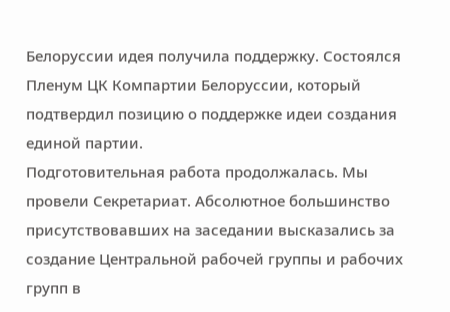Белоруссии идея получила поддержку. Состоялся Пленум ЦК Компартии Белоруссии, который подтвердил позицию о поддержке идеи создания единой партии.
Подготовительная работа продолжалась. Мы провели Секретариат. Абсолютное большинство присутствовавших на заседании высказались за создание Центральной рабочей группы и рабочих групп в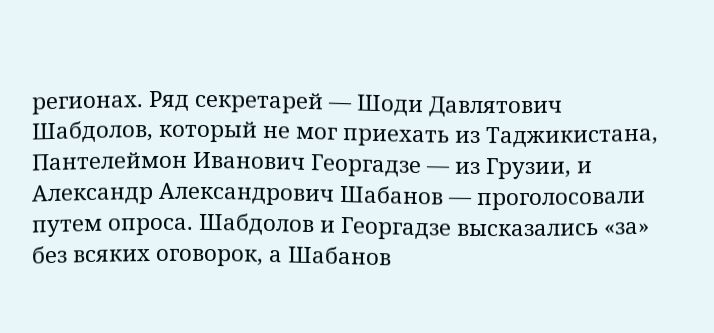регионах. Ряд секретарей — Шоди Давлятович Шабдолов, который не мог приехать из Таджикистана, Пантелеймон Иванович Георгадзе — из Грузии, и Александр Александрович Шабанов — проголосовали путем опроса. Шабдолов и Георгадзе высказались «за» без всяких оговорок, а Шабанов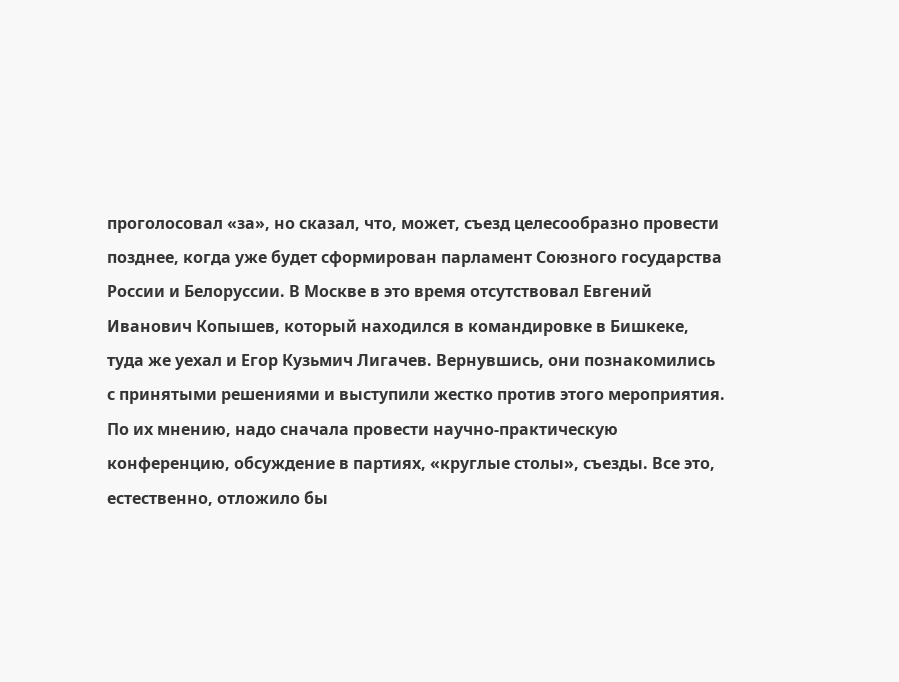проголосовал «за», но сказал, что, может, съезд целесообразно провести позднее, когда уже будет сформирован парламент Союзного государства России и Белоруссии. В Москве в это время отсутствовал Евгений Иванович Копышев, который находился в командировке в Бишкеке, туда же уехал и Егор Кузьмич Лигачев. Вернувшись, они познакомились с принятыми решениями и выступили жестко против этого мероприятия. По их мнению, надо сначала провести научно-практическую конференцию, обсуждение в партиях, «круглые столы», съезды. Все это, естественно, отложило бы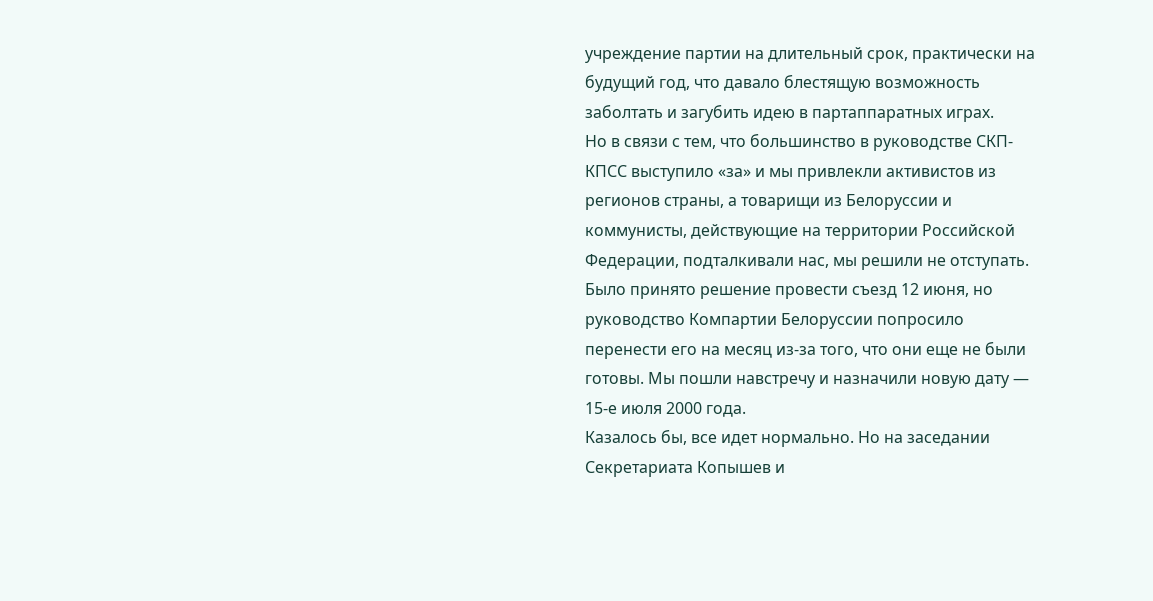учреждение партии на длительный срок, практически на будущий год, что давало блестящую возможность заболтать и загубить идею в партаппаратных играх.
Но в связи с тем, что большинство в руководстве СКП-КПСС выступило «за» и мы привлекли активистов из регионов страны, а товарищи из Белоруссии и коммунисты, действующие на территории Российской Федерации, подталкивали нас, мы решили не отступать. Было принято решение провести съезд 12 июня, но руководство Компартии Белоруссии попросило перенести его на месяц из-за того, что они еще не были готовы. Мы пошли навстречу и назначили новую дату — 15-е июля 2000 года.
Казалось бы, все идет нормально. Но на заседании Секретариата Копышев и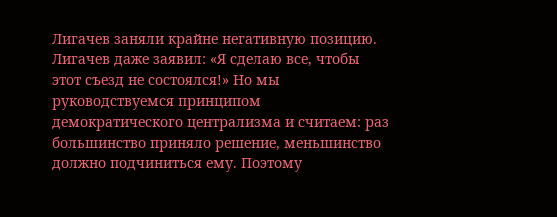Лигачев заняли крайне негативную позицию. Лигачев даже заявил: «Я сделаю все, чтобы этот съезд не состоялся!» Но мы руководствуемся принципом демократического централизма и считаем: раз большинство приняло решение, меньшинство должно подчиниться ему. Поэтому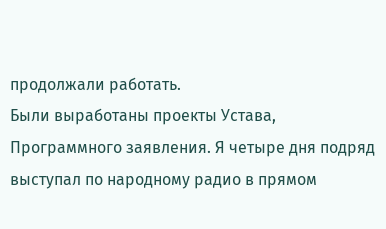продолжали работать.
Были выработаны проекты Устава, Программного заявления. Я четыре дня подряд выступал по народному радио в прямом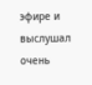эфире и выслушал очень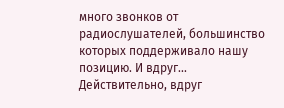много звонков от радиослушателей, большинство которых поддерживало нашу позицию. И вдруг...
Действительно, вдруг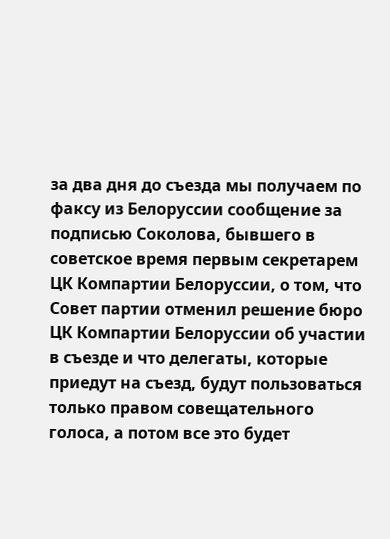за два дня до съезда мы получаем по факсу из Белоруссии сообщение за подписью Соколова, бывшего в советское время первым секретарем ЦК Компартии Белоруссии, о том, что Совет партии отменил решение бюро ЦК Компартии Белоруссии об участии в съезде и что делегаты, которые приедут на съезд, будут пользоваться только правом совещательного голоса, а потом все это будет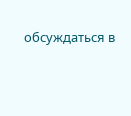обсуждаться в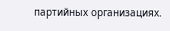партийных организациях.